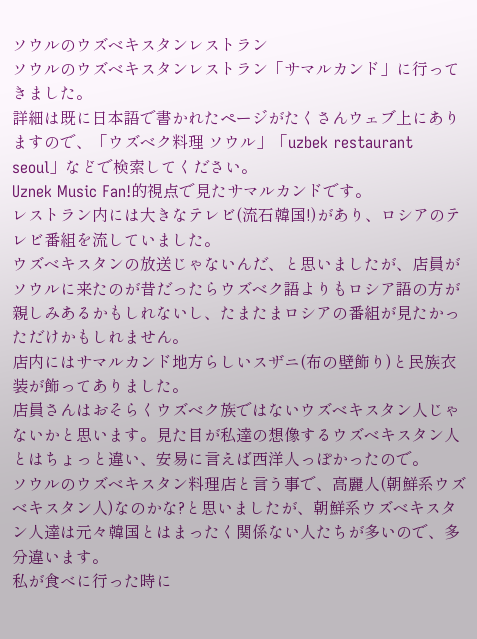ソウルのウズベキスタンレストラン
ソウルのウズベキスタンレストラン「サマルカンド」に行ってきました。
詳細は既に日本語で書かれたページがたくさんウェブ上にありますので、「ウズベク料理 ソウル」「uzbek restaurant seoul」などで検索してください。
Uznek Music Fan!的視点で見たサマルカンドです。
レストラン内には大きなテレビ(流石韓国!)があり、ロシアのテレビ番組を流していました。
ウズベキスタンの放送じゃないんだ、と思いましたが、店員がソウルに来たのが昔だったらウズベク語よりもロシア語の方が親しみあるかもしれないし、たまたまロシアの番組が見たかっただけかもしれません。
店内にはサマルカンド地方らしいスザニ(布の壁飾り)と民族衣装が飾ってありました。
店員さんはおそらくウズベク族ではないウズベキスタン人じゃないかと思います。見た目が私達の想像するウズベキスタン人とはちょっと違い、安易に言えば西洋人っぽかったので。
ソウルのウズベキスタン料理店と言う事で、高麗人(朝鮮系ウズベキスタン人)なのかな?と思いましたが、朝鮮系ウズベキスタン人達は元々韓国とはまったく関係ない人たちが多いので、多分違います。
私が食べに行った時に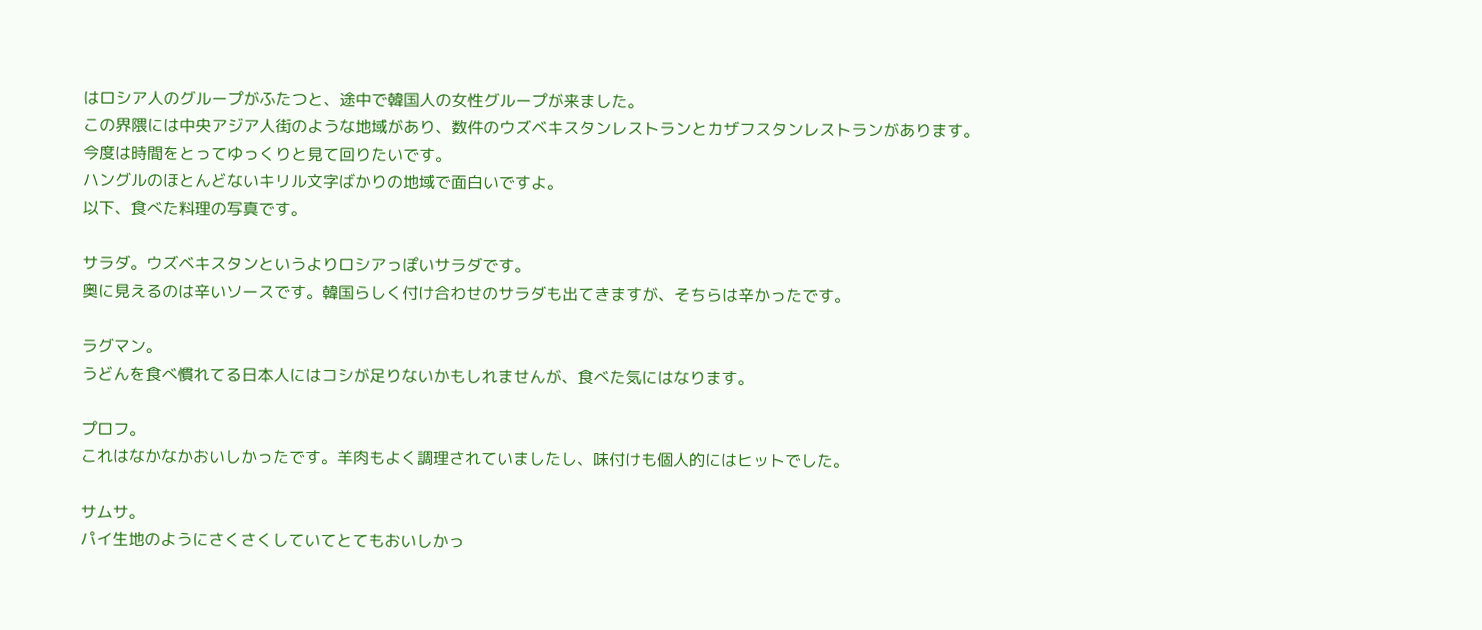はロシア人のグループがふたつと、途中で韓国人の女性グループが来ました。
この界隈には中央アジア人街のような地域があり、数件のウズベキスタンレストランとカザフスタンレストランがあります。
今度は時間をとってゆっくりと見て回りたいです。
ハングルのほとんどないキリル文字ばかりの地域で面白いですよ。
以下、食べた料理の写真です。

サラダ。ウズベキスタンというよりロシアっぽいサラダです。
奥に見えるのは辛いソースです。韓国らしく付け合わせのサラダも出てきますが、そちらは辛かったです。

ラグマン。
うどんを食べ慣れてる日本人にはコシが足りないかもしれませんが、食べた気にはなります。

プロフ。
これはなかなかおいしかったです。羊肉もよく調理されていましたし、味付けも個人的にはヒットでした。

サムサ。
パイ生地のようにさくさくしていてとてもおいしかっ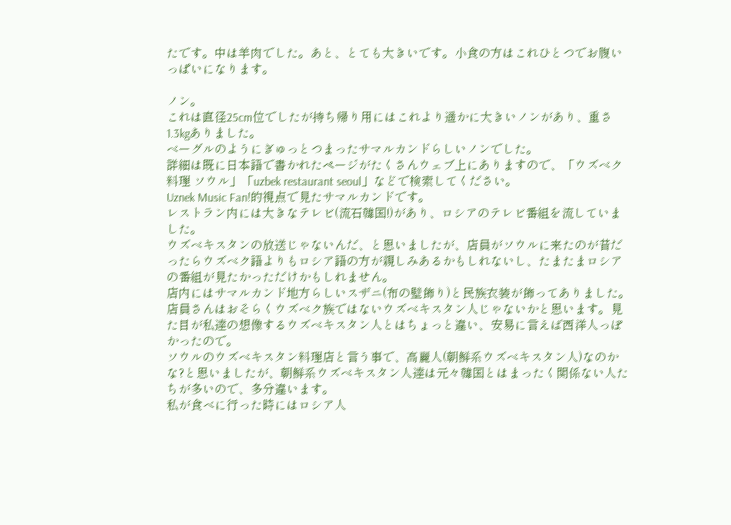たです。中は羊肉でした。あと、とても大きいです。小食の方はこれひとつでお腹いっぱいになります。

ノン。
これは直径25cm位でしたが持ち帰り用にはこれより遥かに大きいノンがあり、重さ1.3kgありました。
ベーグルのようにぎゅっとつまったサマルカンドらしいノンでした。
詳細は既に日本語で書かれたページがたくさんウェブ上にありますので、「ウズベク料理 ソウル」「uzbek restaurant seoul」などで検索してください。
Uznek Music Fan!的視点で見たサマルカンドです。
レストラン内には大きなテレビ(流石韓国!)があり、ロシアのテレビ番組を流していました。
ウズベキスタンの放送じゃないんだ、と思いましたが、店員がソウルに来たのが昔だったらウズベク語よりもロシア語の方が親しみあるかもしれないし、たまたまロシアの番組が見たかっただけかもしれません。
店内にはサマルカンド地方らしいスザニ(布の壁飾り)と民族衣装が飾ってありました。
店員さんはおそらくウズベク族ではないウズベキスタン人じゃないかと思います。見た目が私達の想像するウズベキスタン人とはちょっと違い、安易に言えば西洋人っぽかったので。
ソウルのウズベキスタン料理店と言う事で、高麗人(朝鮮系ウズベキスタン人)なのかな?と思いましたが、朝鮮系ウズベキスタン人達は元々韓国とはまったく関係ない人たちが多いので、多分違います。
私が食べに行った時にはロシア人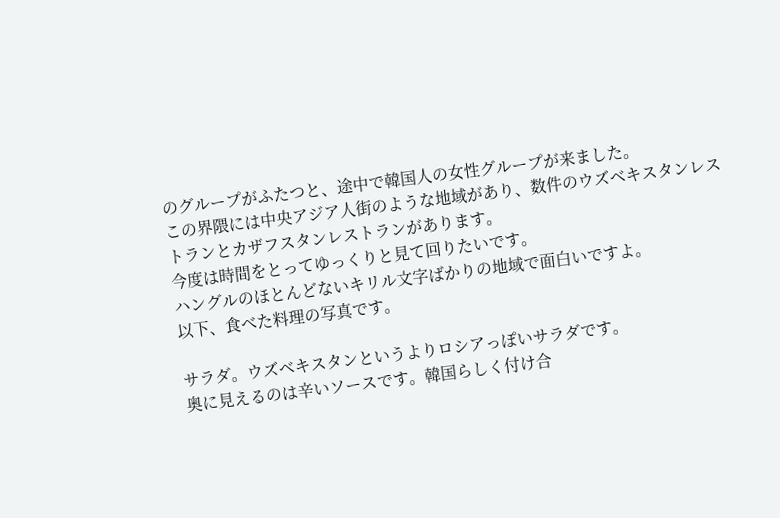のグループがふたつと、途中で韓国人の女性グループが来ました。
この界隈には中央アジア人街のような地域があり、数件のウズベキスタンレストランとカザフスタンレストランがあります。
今度は時間をとってゆっくりと見て回りたいです。
ハングルのほとんどないキリル文字ばかりの地域で面白いですよ。
以下、食べた料理の写真です。

サラダ。ウズベキスタンというよりロシアっぽいサラダです。
奥に見えるのは辛いソースです。韓国らしく付け合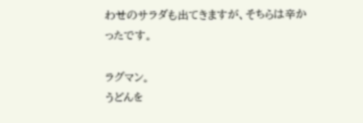わせのサラダも出てきますが、そちらは辛かったです。

ラグマン。
うどんを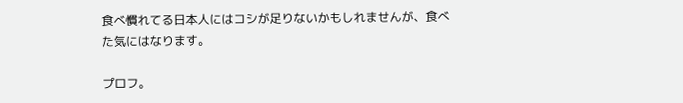食べ慣れてる日本人にはコシが足りないかもしれませんが、食べた気にはなります。

プロフ。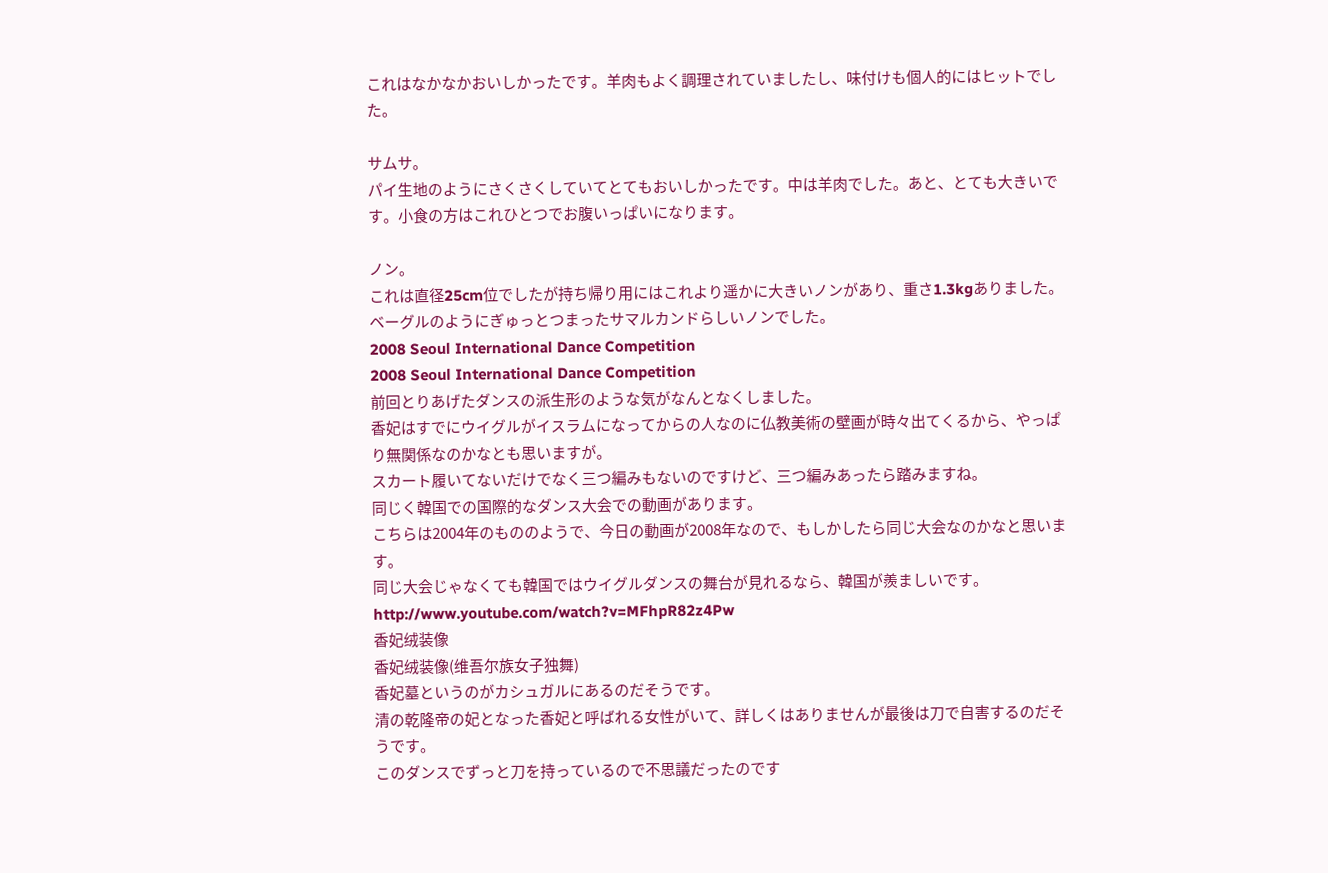これはなかなかおいしかったです。羊肉もよく調理されていましたし、味付けも個人的にはヒットでした。

サムサ。
パイ生地のようにさくさくしていてとてもおいしかったです。中は羊肉でした。あと、とても大きいです。小食の方はこれひとつでお腹いっぱいになります。

ノン。
これは直径25cm位でしたが持ち帰り用にはこれより遥かに大きいノンがあり、重さ1.3kgありました。
ベーグルのようにぎゅっとつまったサマルカンドらしいノンでした。
2008 Seoul International Dance Competition
2008 Seoul International Dance Competition
前回とりあげたダンスの派生形のような気がなんとなくしました。
香妃はすでにウイグルがイスラムになってからの人なのに仏教美術の壁画が時々出てくるから、やっぱり無関係なのかなとも思いますが。
スカート履いてないだけでなく三つ編みもないのですけど、三つ編みあったら踏みますね。
同じく韓国での国際的なダンス大会での動画があります。
こちらは2004年のもののようで、今日の動画が2008年なので、もしかしたら同じ大会なのかなと思います。
同じ大会じゃなくても韓国ではウイグルダンスの舞台が見れるなら、韓国が羨ましいです。
http://www.youtube.com/watch?v=MFhpR82z4Pw
香妃绒装像
香妃绒装像(维吾尔族女子独舞)
香妃墓というのがカシュガルにあるのだそうです。
清の乾隆帝の妃となった香妃と呼ばれる女性がいて、詳しくはありませんが最後は刀で自害するのだそうです。
このダンスでずっと刀を持っているので不思議だったのです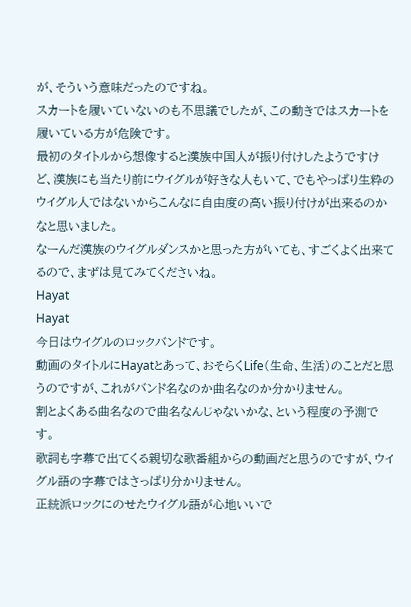が、そういう意味だったのですね。
スカートを履いていないのも不思議でしたが、この動きではスカートを履いている方が危険です。
最初のタイトルから想像すると漢族中国人が振り付けしたようですけど、漢族にも当たり前にウイグルが好きな人もいて、でもやっぱり生粋のウイグル人ではないからこんなに自由度の高い振り付けが出来るのかなと思いました。
なーんだ漢族のウイグルダンスかと思った方がいても、すごくよく出来てるので、まずは見てみてくださいね。
Hayat
Hayat
今日はウイグルのロックバンドです。
動画のタイトルにHayatとあって、おそらくLife(生命、生活)のことだと思うのですが、これがバンド名なのか曲名なのか分かりません。
割とよくある曲名なので曲名なんじゃないかな、という程度の予測です。
歌詞も字幕で出てくる親切な歌番組からの動画だと思うのですが、ウイグル語の字幕ではさっぱり分かりません。
正統派ロックにのせたウイグル語が心地いいで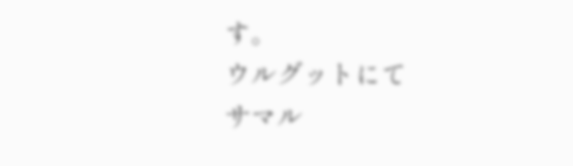す。
ウルグットにて
サマル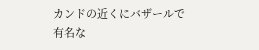カンドの近くにバザールで有名な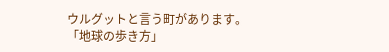ウルグットと言う町があります。
「地球の歩き方」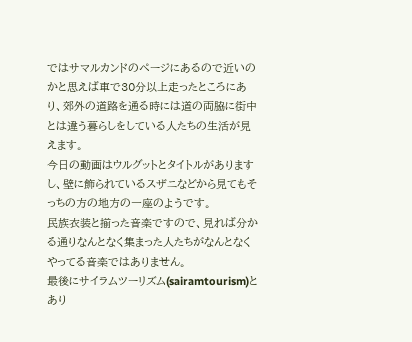ではサマルカンドのページにあるので近いのかと思えば車で30分以上走ったところにあり、郊外の道路を通る時には道の両脇に街中とは違う暮らしをしている人たちの生活が見えます。
今日の動画はウルグットとタイトルがありますし、壁に飾られているスザニなどから見てもそっちの方の地方の一座のようです。
民族衣装と揃った音楽ですので、見れば分かる通りなんとなく集まった人たちがなんとなくやってる音楽ではありません。
最後にサイラムツーリズム(sairamtourism)とあり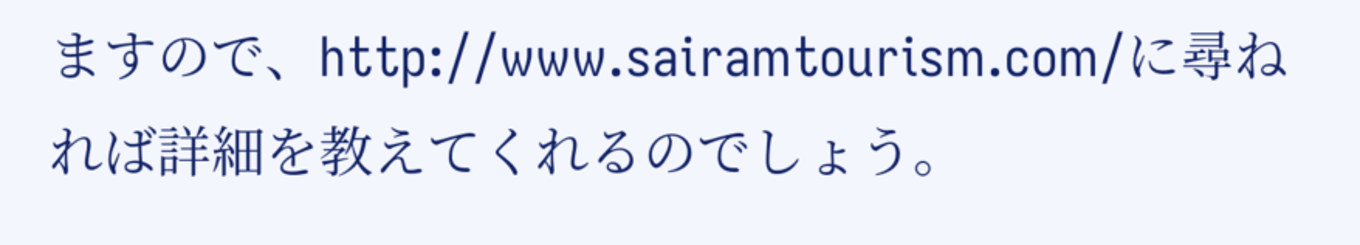ますので、http://www.sairamtourism.com/に尋ねれば詳細を教えてくれるのでしょう。